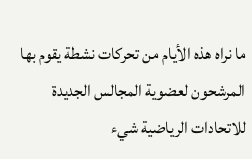ما نراه هذه الأيام من تحركات نشطة يقوم بها المرشحون لعضوية المجالس الجديدة للاتحادات الرياضية شيء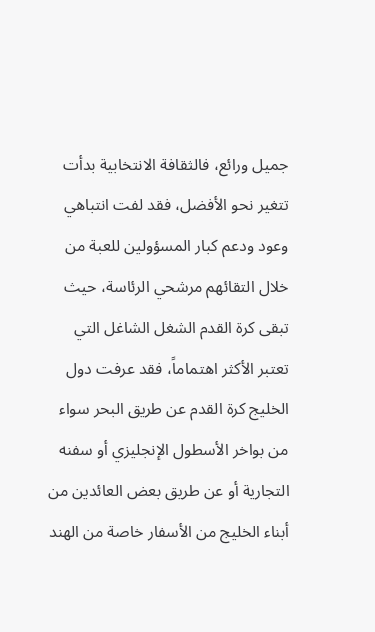جميل ورائع، فالثقافة الانتخابية بدأت تتغير نحو الأفضل، فقد لفت انتباهي وعود ودعم كبار المسؤولين للعبة من خلال التقائهم مرشحي الرئاسة، حيث تبقى كرة القدم الشغل الشاغل التي تعتبر الأكثر اهتماماً، فقد عرفت دول الخليج كرة القدم عن طريق البحر سواء من بواخر الأسطول الإنجليزي أو سفنه التجارية أو عن طريق بعض العائدين من أبناء الخليج من الأسفار خاصة من الهند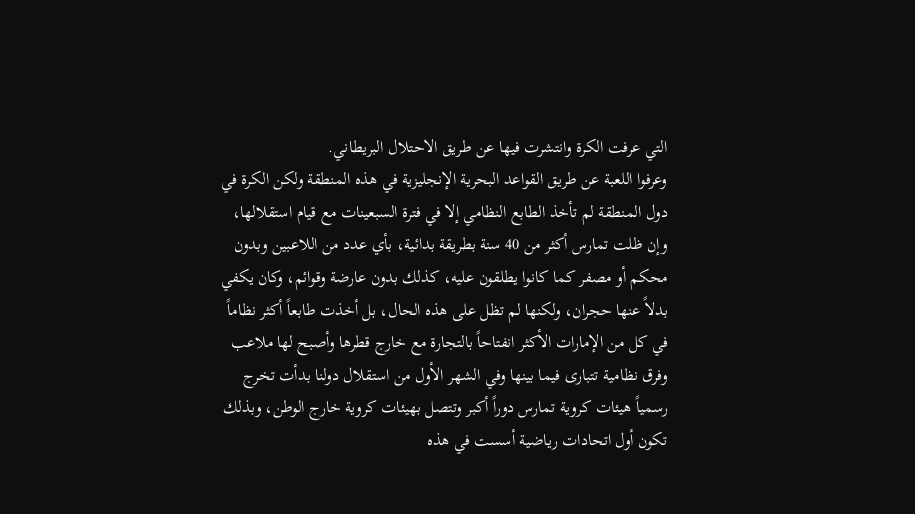التي عرفت الكرة وانتشرت فيها عن طريق الاحتلال البريطاني.
وعرفوا اللعبة عن طريق القواعد البحرية الإنجليزية في هذه المنطقة ولكن الكرة في دول المنطقة لم تأخذ الطابع النظامي إلا في فترة السبعينات مع قيام استقلالها، وإن ظلت تمارس أكثر من 40 سنة بطريقة بدائية، بأي عدد من اللاعبين وبدون محكم أو مصفر كما كانوا يطلقون عليه، كذلك بدون عارضة وقوائم، وكان يكفي بدلاً عنها حجران، ولكنها لم تظل على هذه الحال، بل أخذت طابعاً أكثر نظاماً في كل من الإمارات الأكثر انفتاحاً بالتجارة مع خارج قطرها وأصبح لها ملاعب وفرق نظامية تتبارى فيما بينها وفي الشهر الأول من استقلال دولنا بدأت تخرج رسمياً هيئات كروية تمارس دوراً أكبر وتتصل بهيئات كروية خارج الوطن، وبذلك تكون أول اتحادات رياضية أسست في هذه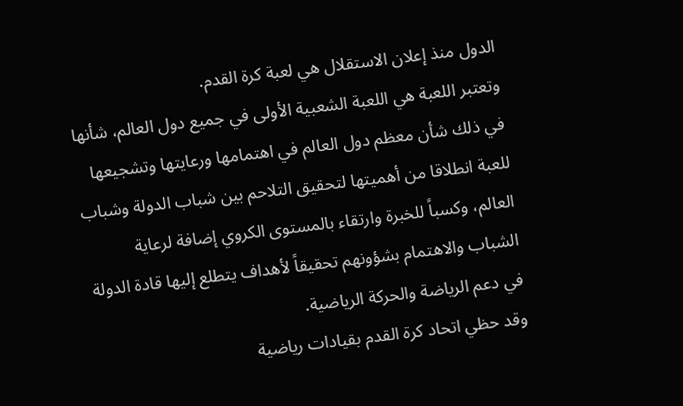الدول منذ إعلان الاستقلال هي لعبة كرة القدم.
وتعتبر اللعبة هي اللعبة الشعبية الأولى في جميع دول العالم، شأنها في ذلك شأن معظم دول العالم في اهتمامها ورعايتها وتشجيعها للعبة انطلاقا من أهميتها لتحقيق التلاحم بين شباب الدولة وشباب العالم، وكسباً للخبرة وارتقاء بالمستوى الكروي إضافة لرعاية الشباب والاهتمام بشؤونهم تحقيقاً لأهداف يتطلع إليها قادة الدولة في دعم الرياضة والحركة الرياضية.
وقد حظي اتحاد كرة القدم بقيادات رياضية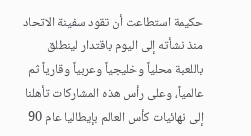حكيمة استطاعت أن تقود سفينة الاتحاد منذ نشأته إلى اليوم باقتدار لينطلق باللعبة محلياً وخليجياً وعربياً وقارياً ثم عالمياً، وعلى رأس هذه المشاركات تأهلنا إلى نهائيات كأس العالم بإيطاليا عام 90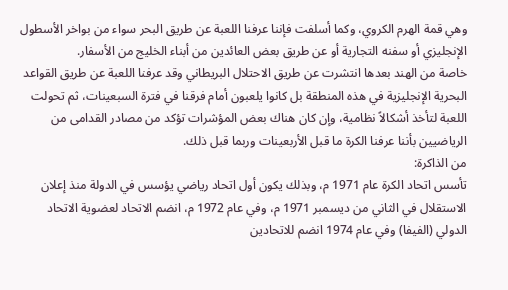وهي قمة الهرم الكروي، وكما أسلفت فإننا عرفنا اللعبة عن طريق البحر سواء من بواخر الأسطول الإنجليزي أو سفنه التجارية أو عن طريق بعض العائدين من أبناء الخليج من الأسفار.
خاصة من الهند بعدها انتشرت عن طريق الاحتلال البريطاني وقد عرفنا اللعبة عن طريق القواعد البحرية الإنجليزية في هذه المنطقة بل كانوا يلعبون أمام فرقنا في فترة السبعينات، ثم تحولت اللعبة لتأخذ أشكالاً نظامية، وإن كان هناك بعض المؤشرات تؤكد من مصادر القدامى من الرياضيين بأننا عرفنا الكرة ما قبل الأربعينات وربما قبل ذلك.
من الذاكرة:
تأسس اتحاد الكرة عام 1971 م، وبذلك يكون أول اتحاد رياضي يؤسس في الدولة منذ إعلان الاستقلال في الثاني من ديسمبر 1971 م، وفي عام 1972 م، انضم الاتحاد لعضوية الاتحاد الدولي (الفيفا) وفي عام 1974 انضم للاتحادين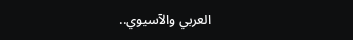العربي والآسيوي..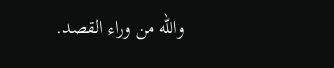والله من وراء القصد.